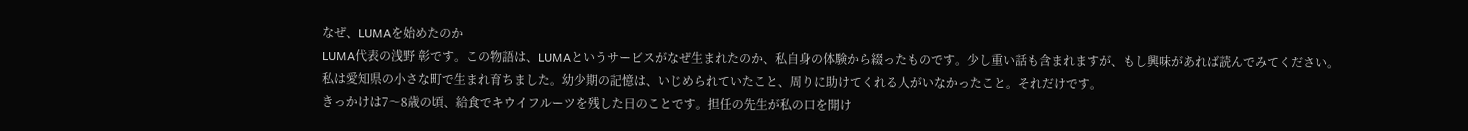なぜ、LUMAを始めたのか
LUMA代表の浅野 彰です。この物語は、LUMAというサービスがなぜ生まれたのか、私自身の体験から綴ったものです。少し重い話も含まれますが、もし興味があれば読んでみてください。
私は愛知県の小さな町で生まれ育ちました。幼少期の記憶は、いじめられていたこと、周りに助けてくれる人がいなかったこと。それだけです。
きっかけは7〜8歳の頃、給食でキウイフルーツを残した日のことです。担任の先生が私の口を開け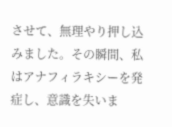させて、無理やり押し込みました。その瞬間、私はアナフィラキシーを発症し、意識を失いま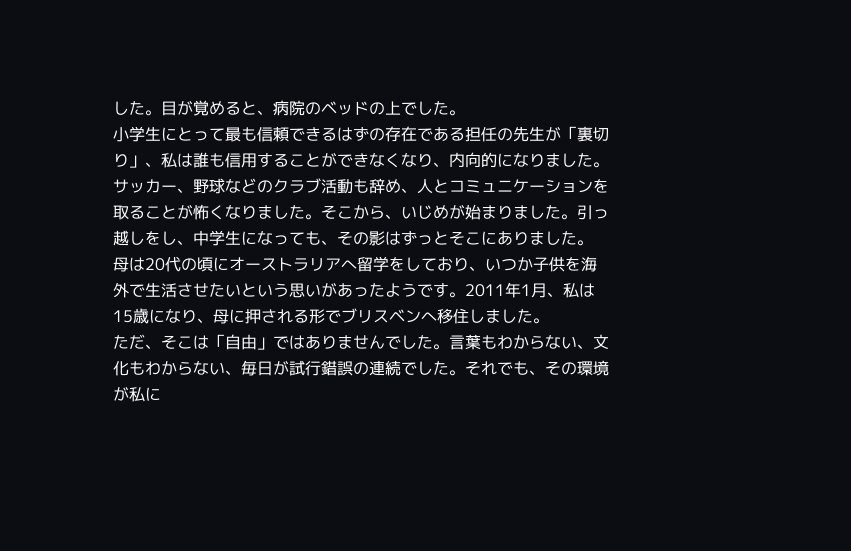した。目が覚めると、病院のベッドの上でした。
小学生にとって最も信頼できるはずの存在である担任の先生が「裏切り」、私は誰も信用することができなくなり、内向的になりました。サッカー、野球などのクラブ活動も辞め、人とコミュニケーションを取ることが怖くなりました。そこから、いじめが始まりました。引っ越しをし、中学生になっても、その影はずっとそこにありました。
母は20代の頃にオーストラリアへ留学をしており、いつか子供を海外で生活させたいという思いがあったようです。2011年1月、私は15歳になり、母に押される形でブリスベンへ移住しました。
ただ、そこは「自由」ではありませんでした。言葉もわからない、文化もわからない、毎日が試行錯誤の連続でした。それでも、その環境が私に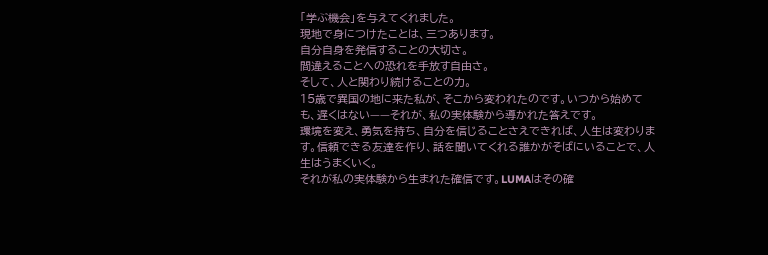「学ぶ機会」を与えてくれました。
現地で身につけたことは、三つあります。
自分自身を発信することの大切さ。
間違えることへの恐れを手放す自由さ。
そして、人と関わり続けることの力。
15歳で異国の地に来た私が、そこから変われたのです。いつから始めても、遅くはない——それが、私の実体験から導かれた答えです。
環境を変え、勇気を持ち、自分を信じることさえできれば、人生は変わります。信頼できる友達を作り、話を聞いてくれる誰かがそばにいることで、人生はうまくいく。
それが私の実体験から生まれた確信です。LUMAはその確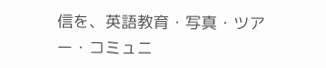信を、英語教育・写真・ツアー・コミュニ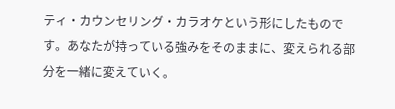ティ・カウンセリング・カラオケという形にしたものです。あなたが持っている強みをそのままに、変えられる部分を一緒に変えていく。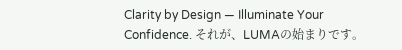Clarity by Design — Illuminate Your Confidence. それが、LUMAの始まりです。